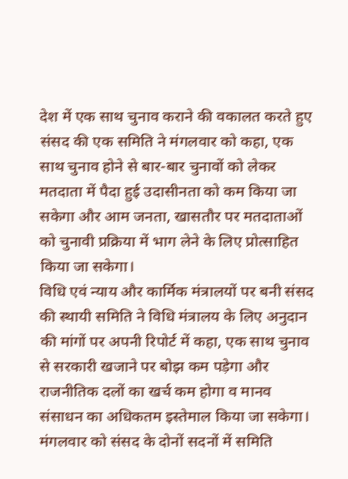देश में एक साथ चुनाव कराने की वकालत करते हुए संसद की एक समिति ने मंगलवार को कहा, एक साथ चुनाव होने से बार-बार चुनावों को लेकर मतदाता में पैदा हुई उदासीनता को कम किया जा सकेगा और आम जनता, खासतौर पर मतदाताओं को चुनावी प्रक्रिया में भाग लेने के लिए प्रोत्साहित किया जा सकेगा।
विधि एवं न्याय और कार्मिक मंत्रालयों पर बनी संसद की स्थायी समिति ने विधि मंत्रालय के लिए अनुदान की मांगों पर अपनी रिपोर्ट में कहा, एक साथ चुनाव से सरकारी खजाने पर बोझ कम पड़ेगा और राजनीतिक दलों का खर्च कम होगा व मानव संसाधन का अधिकतम इस्तेमाल किया जा सकेगा। मंगलवार को संसद के दोनों सदनों में समिति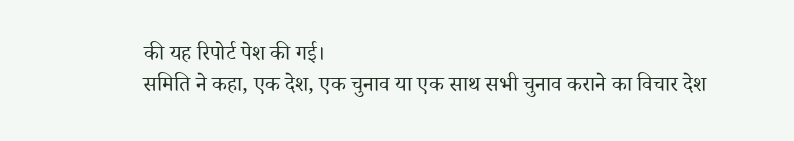की यह रिपोर्ट पेश की गई।
समिति ने कहा, एक देश, एक चुनाव या एक साथ सभी चुनाव कराने का विचार देश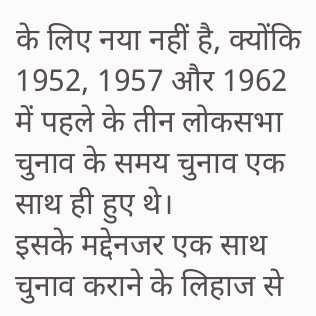के लिए नया नहीं है, क्योंकि 1952, 1957 और 1962 में पहले के तीन लोकसभा चुनाव के समय चुनाव एक साथ ही हुए थे।
इसके मद्देनजर एक साथ चुनाव कराने के लिहाज से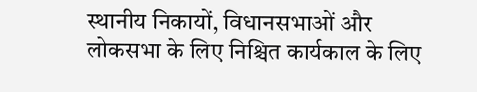स्थानीय निकायों, विधानसभाओं और लोकसभा के लिए निश्चित कार्यकाल के लिए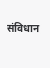संविधान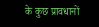के कुछ प्रावधानों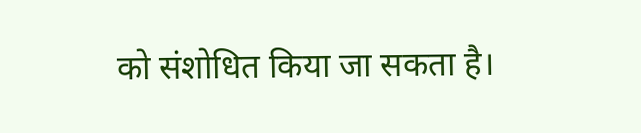को संशोधित किया जा सकता है।